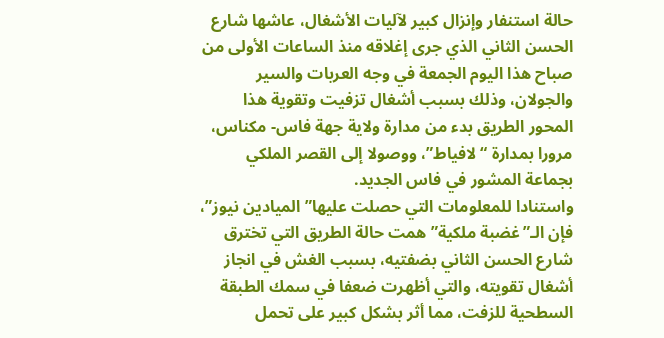حالة استنفار وإنزال كبير لآليات الأشغال، عاشها شارع الحسن الثاني الذي جرى إغلاقه منذ الساعات الأولى من صباح هذا اليوم الجمعة في وجه العربات والسير والجولان، وذلك بسبب أشغال تزفيت وتقوية هذا المحور الطريق بدء من مدارة ولاية جهة فاس- مكناس، مرورا بمدارة “لافياط”، ووصولا إلى القصر الملكي بجماعة المشور في فاس الجديد.
واستنادا للمعلومات التي حصلت عليها” الميادين نيوز”، فإن الـ”غضبة ملكية” همت حالة الطريق التي تخترق شارع الحسن الثاني بضفتيه، بسبب الغش في انجاز أشغال تقويته، والتي أظهرت ضعفا في سمك الطبقة السطحية للزفت، مما أثر بشكل كبير على تحمل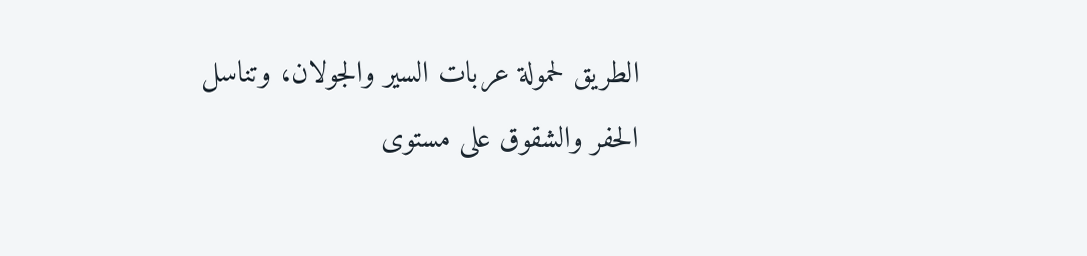الطريق لحمولة عربات السير والجولان، وتناسل الحفر والشقوق على مستوى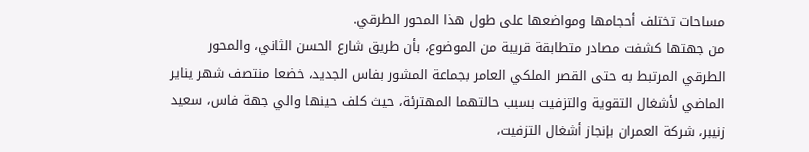مساحات تختلف أحجامها ومواضعها على طول هذا المحور الطرقي.
من جهتها كشفت مصادر متطابقة قريبة من الموضوع، بأن طريق شارع الحسن الثاني، والمحور الطرقي المرتبط به حتى القصر الملكي العامر بجماعة المشور بفاس الجديد، خضعا منتصف شهر يناير الماضي لأشغال التقوية والتزفيت بسبب حالتهما المهترئة، حيث كلف حينها والي جهة فاس، سعيد زنيبر، شركة العمران بإنجاز أشغال التزفيت،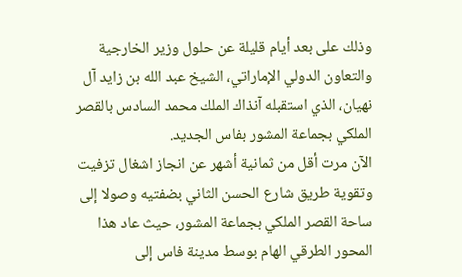وذلك على بعد أيام قليلة عن حلول وزير الخارجية والتعاون الدولي الإماراتي، الشيخ عبد الله بن زايد آل نهيان، الذي استقبله آنذاك الملك محمد السادس بالقصر الملكي بجماعة المشور بفاس الجديد.
الآن مرت أقل من ثمانية أشهر عن انجاز اشغال تزفيت وتقوية طريق شارع الحسن الثاني بضفتيه وصولا إلى ساحة القصر الملكي بجماعة المشور، حيث عاد هذا المحور الطرقي الهام بوسط مدينة فاس إلى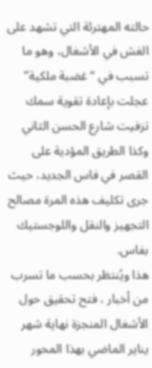حالته المهترئة التي تشهد على الغش في الأشغال، وهو ما تسبب في “غضبة ملكية” عجلت بإعادة تقوية سمك تزفيت شارع الحسن الثاني وكذا الطريق المؤدية على القصر في فاس الجديد، حيث جرى تكليف هذه المرة مصالح التجهيز والنقل واللوجستيك بفاس.
هذا ويُنتظر بحسب ما تسرب من أخبار ، فتح تحقيق حول الأشغال المنجزة نهاية شهر يناير الماضي بهذا المحور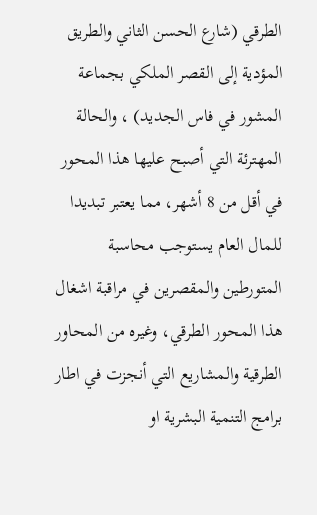الطرقي (شارع الحسن الثاني والطريق المؤدية إلى القصر الملكي بجماعة المشور في فاس الجديد) ، والحالة المهترئة التي أصبح عليها هذا المحور في أقل من 8 أشهر، مما يعتبر تبديدا للمال العام يستوجب محاسبة المتورطين والمقصرين في مراقبة اشغال هذا المحور الطرقي، وغيره من المحاور الطرقية والمشاريع التي أنجزت في اطار برامج التنمية البشرية او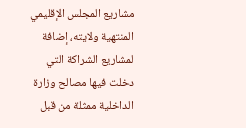مشاريع المجلس الإقليمي المنتهية ولايته، إضافة لمشاريع الشراكة التي دخلت فيها مصالح وزارة الداخلية ممثلة من قبل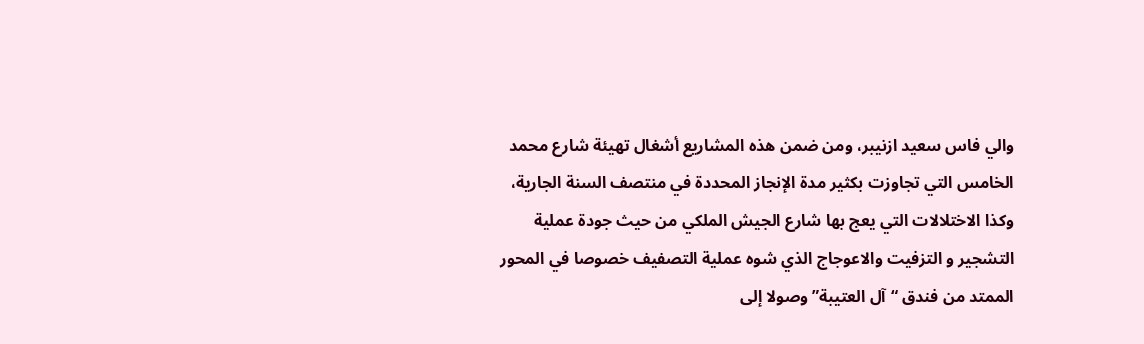والي فاس سعيد ازنيبر، ومن ضمن هذه المشاريع أشغال تهيئة شارع محمد الخامس التي تجاوزت بكثير مدة الإنجاز المحددة في منتصف السنة الجارية، وكذا الاختلالات التي يعج بها شارع الجيش الملكي من حيث جودة عملية التشجير و التزفيت والاعوجاج الذي شوه عملية التصفيف خصوصا في المحور الممتد من فندق “آل العتيبة” وصولا إلى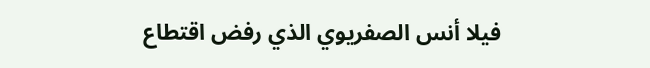فيلا أنس الصفريوي الذي رفض اقتطاع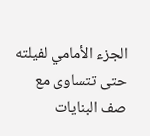الجزء الأمامي لفيلته حتى تتساوى مع صف البنايات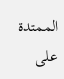الممتدة على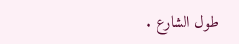طول الشارع .